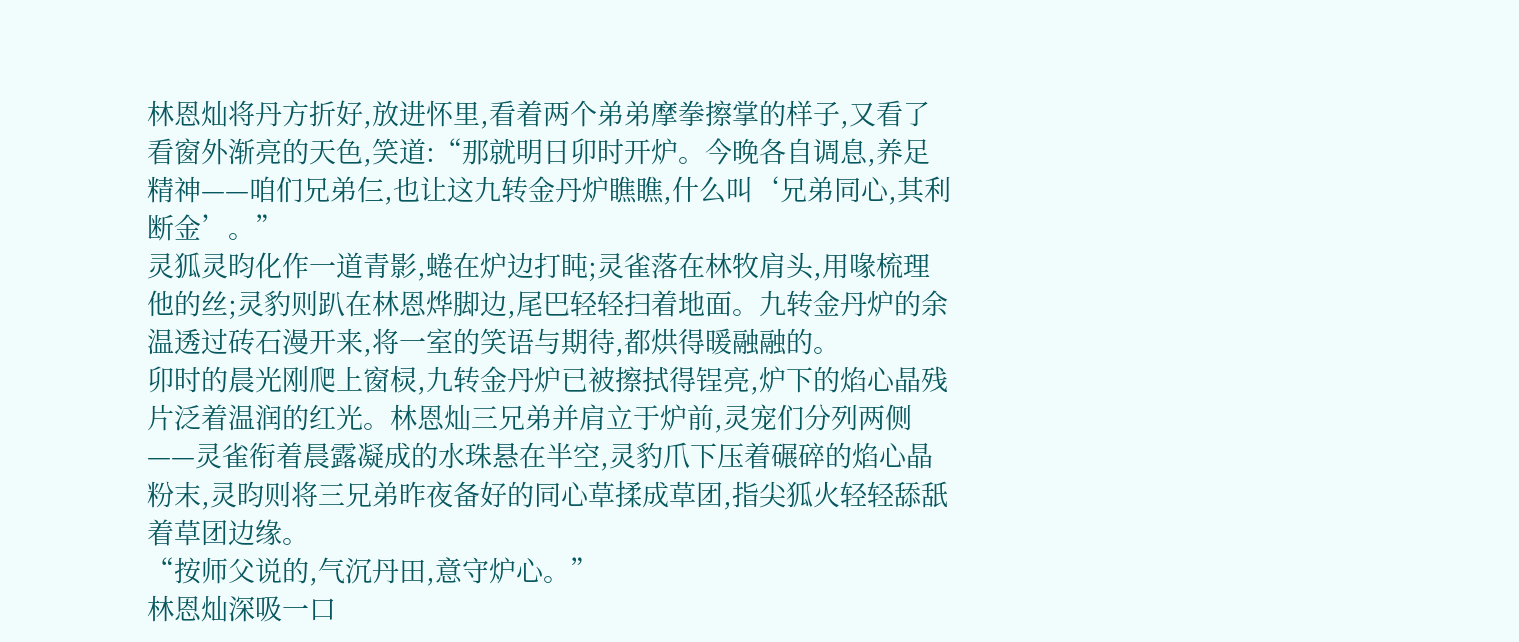林恩灿将丹方折好,放进怀里,看着两个弟弟摩拳擦掌的样子,又看了看窗外渐亮的天色,笑道:“那就明日卯时开炉。今晚各自调息,养足精神——咱们兄弟仨,也让这九转金丹炉瞧瞧,什么叫‘兄弟同心,其利断金’。”
灵狐灵昀化作一道青影,蜷在炉边打盹;灵雀落在林牧肩头,用喙梳理他的丝;灵豹则趴在林恩烨脚边,尾巴轻轻扫着地面。九转金丹炉的余温透过砖石漫开来,将一室的笑语与期待,都烘得暖融融的。
卯时的晨光刚爬上窗棂,九转金丹炉已被擦拭得锃亮,炉下的焰心晶残片泛着温润的红光。林恩灿三兄弟并肩立于炉前,灵宠们分列两侧——灵雀衔着晨露凝成的水珠悬在半空,灵豹爪下压着碾碎的焰心晶粉末,灵昀则将三兄弟昨夜备好的同心草揉成草团,指尖狐火轻轻舔舐着草团边缘。
“按师父说的,气沉丹田,意守炉心。”
林恩灿深吸一口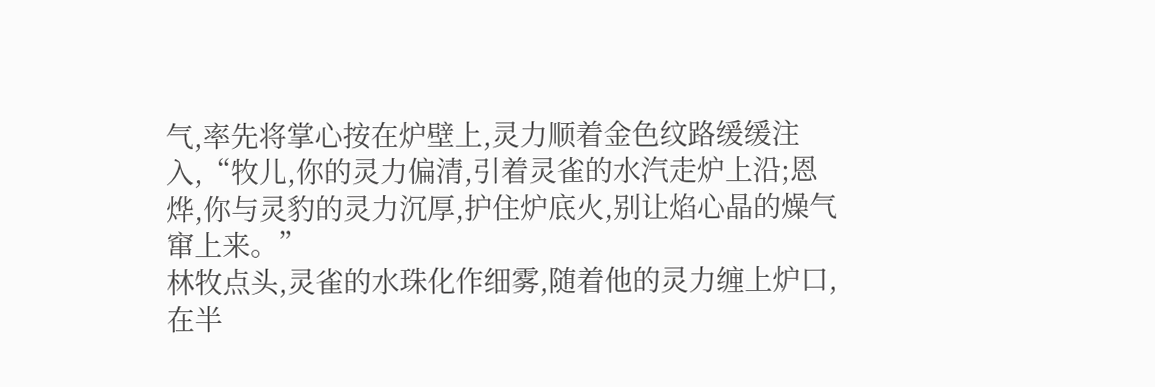气,率先将掌心按在炉壁上,灵力顺着金色纹路缓缓注入,“牧儿,你的灵力偏清,引着灵雀的水汽走炉上沿;恩烨,你与灵豹的灵力沉厚,护住炉底火,别让焰心晶的燥气窜上来。”
林牧点头,灵雀的水珠化作细雾,随着他的灵力缠上炉口,在半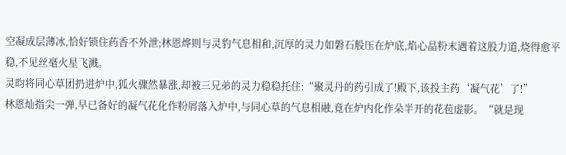空凝成层薄冰,恰好锁住药香不外泄;林恩烨则与灵豹气息相和,沉厚的灵力如磐石般压在炉底,焰心晶粉末遇着这股力道,烧得愈平稳,不见丝毫火星飞溅。
灵昀将同心草团扔进炉中,狐火骤然暴涨,却被三兄弟的灵力稳稳托住:“聚灵丹的药引成了!殿下,该投主药‘凝气花’了!”
林恩灿指尖一弹,早已备好的凝气花化作粉屑落入炉中,与同心草的气息相融,竟在炉内化作朵半开的花苞虚影。“就是现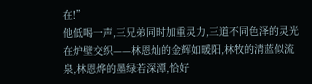在!”
他低喝一声,三兄弟同时加重灵力,三道不同色泽的灵光在炉壁交织——林恩灿的金辉如暖阳,林牧的清蓝似流泉,林恩烨的墨绿若深潭,恰好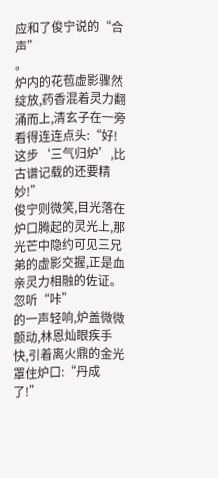应和了俊宁说的“合声”
。
炉内的花苞虚影骤然绽放,药香混着灵力翻涌而上,清玄子在一旁看得连连点头:“好!这步‘三气归炉’,比古谱记载的还要精妙!”
俊宁则微笑,目光落在炉口腾起的灵光上,那光芒中隐约可见三兄弟的虚影交握,正是血亲灵力相融的佐证。
忽听“咔”
的一声轻响,炉盖微微颤动,林恩灿眼疾手快,引着离火鼎的金光罩住炉口:“丹成了!”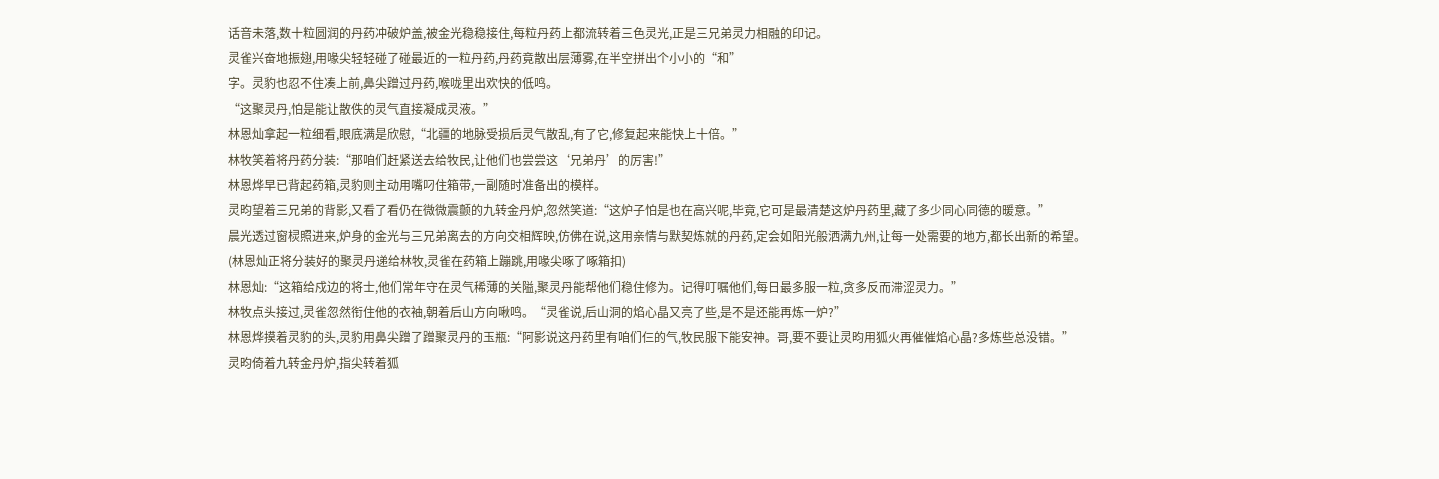话音未落,数十粒圆润的丹药冲破炉盖,被金光稳稳接住,每粒丹药上都流转着三色灵光,正是三兄弟灵力相融的印记。
灵雀兴奋地振翅,用喙尖轻轻碰了碰最近的一粒丹药,丹药竟散出层薄雾,在半空拼出个小小的“和”
字。灵豹也忍不住凑上前,鼻尖蹭过丹药,喉咙里出欢快的低鸣。
“这聚灵丹,怕是能让散佚的灵气直接凝成灵液。”
林恩灿拿起一粒细看,眼底满是欣慰,“北疆的地脉受损后灵气散乱,有了它,修复起来能快上十倍。”
林牧笑着将丹药分装:“那咱们赶紧送去给牧民,让他们也尝尝这‘兄弟丹’的厉害!”
林恩烨早已背起药箱,灵豹则主动用嘴叼住箱带,一副随时准备出的模样。
灵昀望着三兄弟的背影,又看了看仍在微微震颤的九转金丹炉,忽然笑道:“这炉子怕是也在高兴呢,毕竟,它可是最清楚这炉丹药里,藏了多少同心同德的暖意。”
晨光透过窗棂照进来,炉身的金光与三兄弟离去的方向交相辉映,仿佛在说,这用亲情与默契炼就的丹药,定会如阳光般洒满九州,让每一处需要的地方,都长出新的希望。
(林恩灿正将分装好的聚灵丹递给林牧,灵雀在药箱上蹦跳,用喙尖啄了啄箱扣)
林恩灿:“这箱给戍边的将士,他们常年守在灵气稀薄的关隘,聚灵丹能帮他们稳住修为。记得叮嘱他们,每日最多服一粒,贪多反而滞涩灵力。”
林牧点头接过,灵雀忽然衔住他的衣袖,朝着后山方向啾鸣。“灵雀说,后山洞的焰心晶又亮了些,是不是还能再炼一炉?”
林恩烨摸着灵豹的头,灵豹用鼻尖蹭了蹭聚灵丹的玉瓶:“阿影说这丹药里有咱们仨的气,牧民服下能安神。哥,要不要让灵昀用狐火再催催焰心晶?多炼些总没错。”
灵昀倚着九转金丹炉,指尖转着狐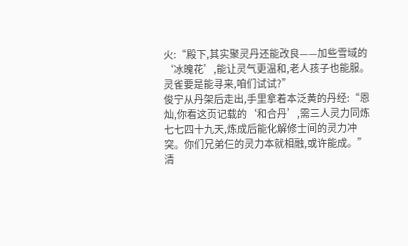火:“殿下,其实聚灵丹还能改良——加些雪域的‘冰魄花’,能让灵气更温和,老人孩子也能服。灵雀要是能寻来,咱们试试?”
俊宁从丹架后走出,手里拿着本泛黄的丹经:“恩灿,你看这页记载的‘和合丹’,需三人灵力同炼七七四十九天,炼成后能化解修士间的灵力冲突。你们兄弟仨的灵力本就相融,或许能成。”
清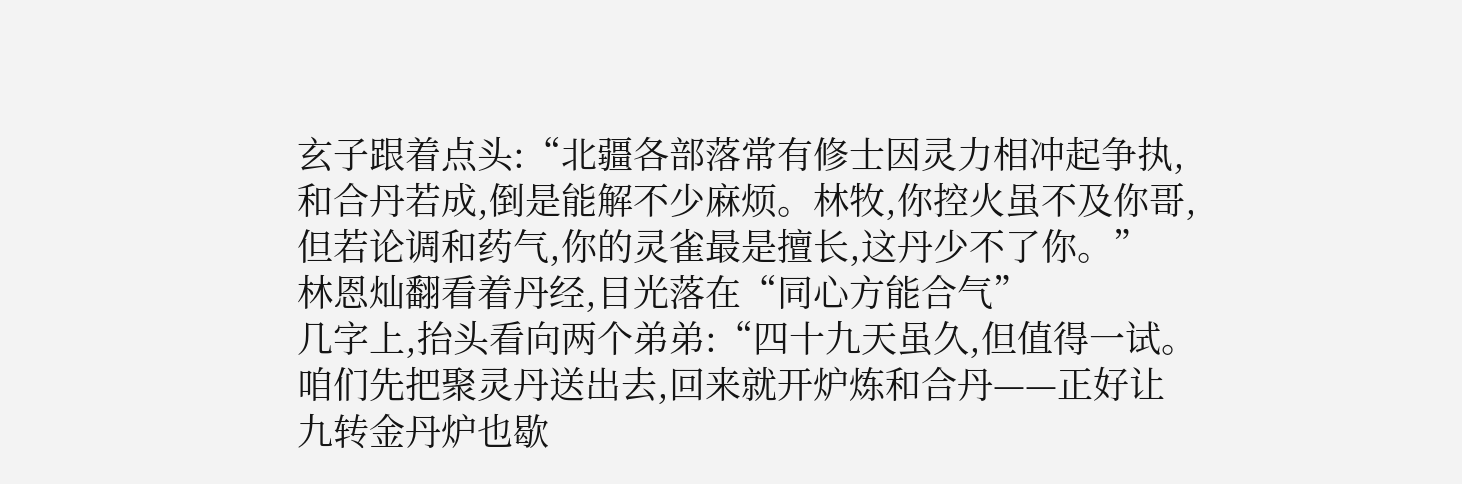玄子跟着点头:“北疆各部落常有修士因灵力相冲起争执,和合丹若成,倒是能解不少麻烦。林牧,你控火虽不及你哥,但若论调和药气,你的灵雀最是擅长,这丹少不了你。”
林恩灿翻看着丹经,目光落在“同心方能合气”
几字上,抬头看向两个弟弟:“四十九天虽久,但值得一试。咱们先把聚灵丹送出去,回来就开炉炼和合丹——正好让九转金丹炉也歇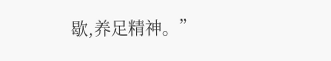歇,养足精神。”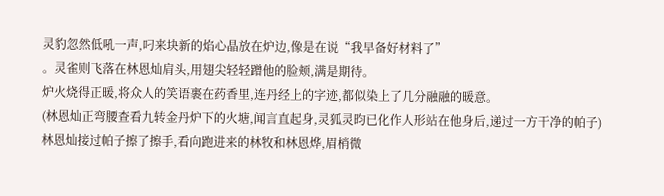灵豹忽然低吼一声,叼来块新的焰心晶放在炉边,像是在说“我早备好材料了”
。灵雀则飞落在林恩灿肩头,用翅尖轻轻蹭他的脸颊,满是期待。
炉火烧得正暖,将众人的笑语裹在药香里,连丹经上的字迹,都似染上了几分融融的暖意。
(林恩灿正弯腰查看九转金丹炉下的火塘,闻言直起身,灵狐灵昀已化作人形站在他身后,递过一方干净的帕子)
林恩灿接过帕子擦了擦手,看向跑进来的林牧和林恩烨,眉梢微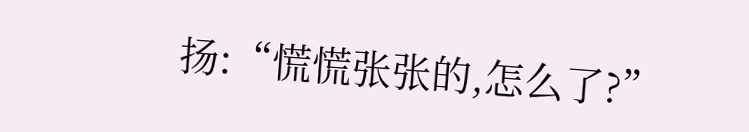扬:“慌慌张张的,怎么了?”